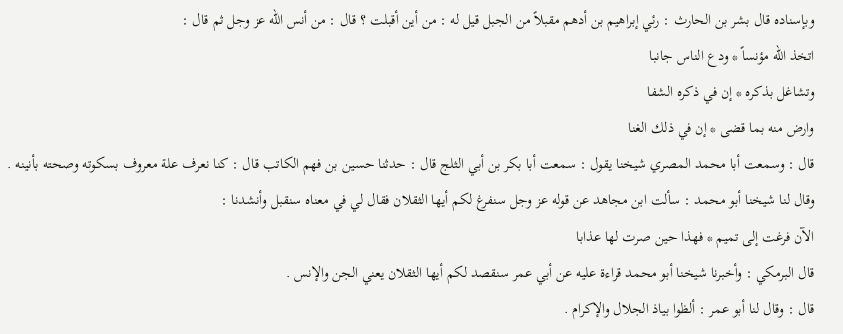وبإسناده قال بشر بن الحارث : رئي إبراهيم بن أدهم مقبلاً من الجبل قيل له : من أين أقبلت ؟ قال : من أنس الله عز وجل ثم قال :
اتخذ الله مؤنساً * ودع الناس جانبا
وتشاغل بذكره * إن في ذكره الشفا
وارض منه بما قضى * إن في ذلك الغنا
قال : وسمعت أبا محمد المصري شيخنا يقول : سمعت أبا بكر بن أبي الثلج قال : حدثنا حسين بن فهم الكاتب قال : كنا نعرف علة معروف بسكوته وصحته بأنينه .
وقال لنا شيخنا أبو محمد : سألت ابن مجاهد عن قوله عز وجل سنفرغ لكم أيها الثقلان فقال لي في معناه سنقبل وأنشدنا :
الآن فرغت إلى تميم * فهذا حين صرت لها عذابا
قال البرمكي : وأخبرنا شيخنا أبو محمد قراءة عليه عن أبي عمر سنقصد لكم أيها الثقلان يعني الجن والإنس .
قال : وقال لنا أبو عمر : ألظوا بياذ الجلال والإكرام .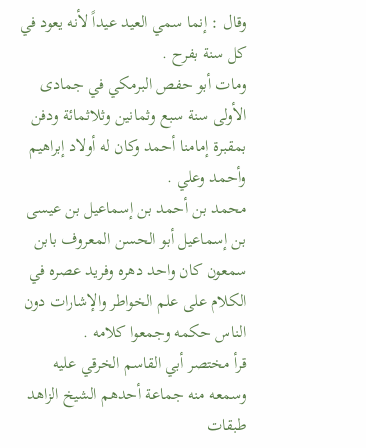وقال : إنما سمي العيد عيداً لأنه يعود في كل سنة بفرح .
ومات أبو حفص البرمكي في جمادى الأولى سنة سبع وثمانين وثلاثمائة ودفن بمقبرة إمامنا أحمد وكان له أولاد إبراهيم وأحمد وعلي .
محمد بن أحمد بن إسماعيل بن عيسى بن إسماعيل أبو الحسن المعروف بابن سمعون كان واحد دهره وفريد عصره في الكلام على علم الخواطر والإشارات دون الناس حكمه وجمعوا كلامه .
قرأ مختصر أبي القاسم الخرقي عليه وسمعه منه جماعة أحدهم الشيخ الزاهد
طبقات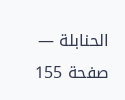الحنابلة — صفحة 155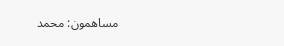مساهمون: محمد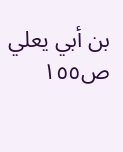بن أبي يعلي
ص١٥٥